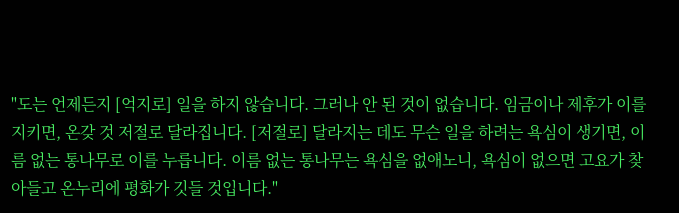"도는 언제든지 [억지로] 일을 하지 않습니다. 그러나 안 된 것이 없습니다. 임금이나 제후가 이를 지키면, 온갖 것 저절로 달라집니다. [저절로] 달라지는 데도 무슨 일을 하려는 욕심이 생기면, 이름 없는 통나무로 이를 누릅니다. 이름 없는 통나무는 욕심을 없애노니, 욕심이 없으면 고요가 찾아들고 온누리에 평화가 깃들 것입니다."